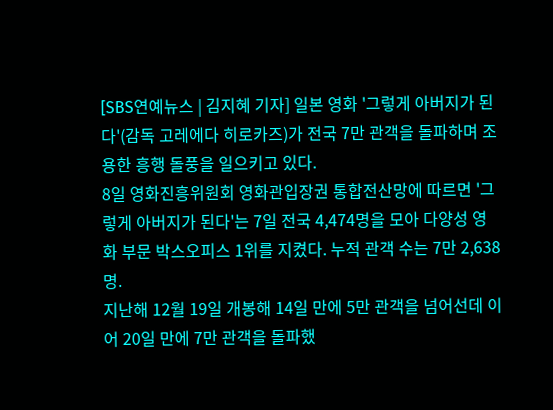[SBS연예뉴스 | 김지혜 기자] 일본 영화 '그렇게 아버지가 된다'(감독 고레에다 히로카즈)가 전국 7만 관객을 돌파하며 조용한 흥행 돌풍을 일으키고 있다.
8일 영화진흥위원회 영화관입장권 통합전산망에 따르면 '그렇게 아버지가 된다'는 7일 전국 4,474명을 모아 다양성 영화 부문 박스오피스 1위를 지켰다. 누적 관객 수는 7만 2,638명.
지난해 12월 19일 개봉해 14일 만에 5만 관객을 넘어선데 이어 20일 만에 7만 관객을 돌파했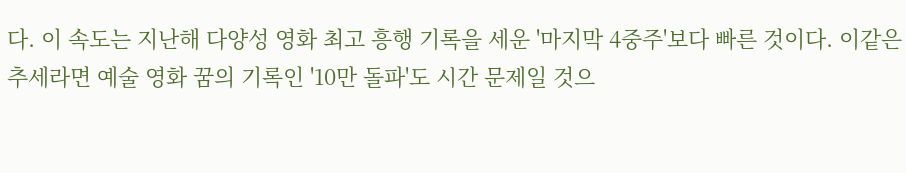다. 이 속도는 지난해 다양성 영화 최고 흥행 기록을 세운 '마지막 4중주'보다 빠른 것이다. 이같은 추세라면 예술 영화 꿈의 기록인 '10만 돌파'도 시간 문제일 것으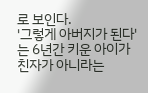로 보인다.
'그렇게 아버지가 된다'는 6년간 키운 아이가 친자가 아니라는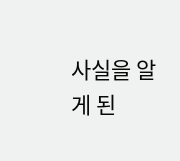사실을 알게 된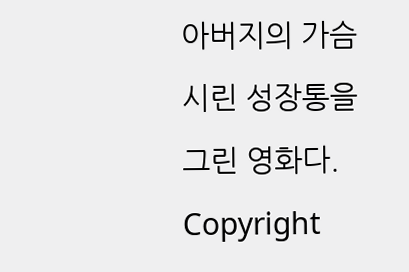아버지의 가슴 시린 성장통을 그린 영화다.
Copyright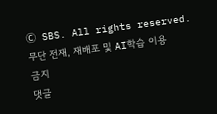Ⓒ SBS. All rights reserved. 무단 전재, 재배포 및 AI학습 이용 금지
댓글